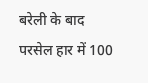बरेली के बाद परसेल हार में 100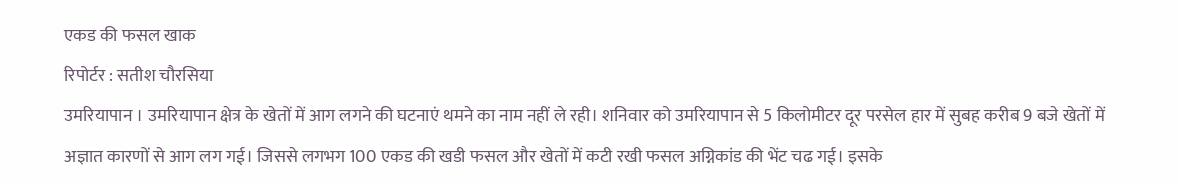एकड की फसल खाक
रिपोर्टर : सतीश चौरसिया
उमरियापान । उमरियापान क्षेत्र के खेतों में आग लगने की घटनाएं थमने का नाम नहीं ले रही। शनिवार को उमरियापान से 5 किलोमीटर दूर परसेल हार में सुबह करीब 9 बजे खेतों में अज्ञात कारणों से आग लग गई। जिससे लगभग 100 एकड की खडी फसल और खेतों में कटी रखी फसल अग्निकांड की भेंट चढ गई। इसके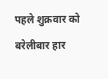पहले शुक्रवार को बरेलीबार हार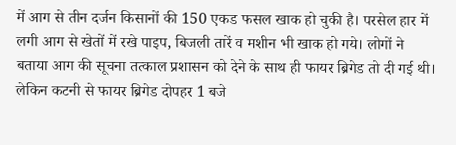में आग से तीन दर्जन किसानों की 150 एकड फसल खाक हो चुकी है। परसेल हार में लगी आग से खेतों में रखे पाइप, बिजली तारें व मशीन भी खाक हो गये। लोगों ने बताया आग की सूचना तत्काल प्रशासन को देने के साथ ही फायर ब्रिगेड तो दी गई थी। लेकिन कटनी से फायर ब्रिगेड दोपहर 1 बजे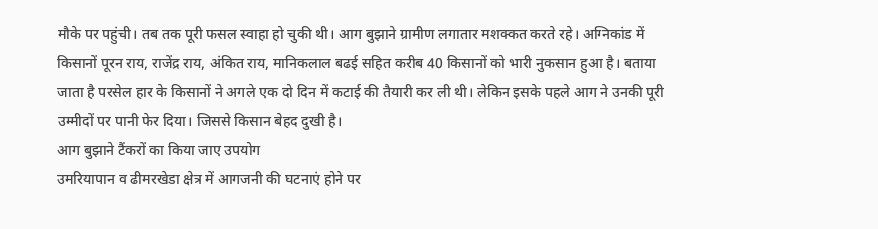मौके पर पहुंची। तब तक पूरी फसल स्वाहा हो चुकी थी। आग बुझाने ग्रामीण लगातार मशक्कत करते रहे। अग्निकांड में किसानों पूरन राय, राजेंद्र राय, अंकित राय, मानिकलाल बढई सहित करीब 40 किसानों को भारी नुकसान हुआ है। बताया जाता है परसेल हार के किसानों ने अगले एक दो दिन में कटाई की तैयारी कर ली थी। लेकिन इसके पहले आग ने उनकी पूरी उम्मीदों पर पानी फेर दिया। जिससे किसान बेहद दुखी है।
आग बुझाने टैंकरों का किया जाए उपयोग
उमरियापान व ढीमरखेडा क्षेत्र में आगजनी की घटनाएं होने पर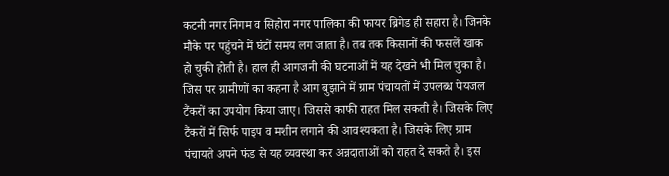कटनी नगर निगम व सिहोरा नगर पालिका की फायर ब्रिगेड ही सहारा है। जिनके मौके पर पहुंचने में घंटों समय लग जाता है। तब तक किसानों की फसलें खाक हो चुकी होती है। हाल ही आगजनी की घटनाओं में यह देखने भी मिल चुका है। जिस पर ग्रामीणों का कहना है आग बुझाने में ग्राम पंचायतों में उपलब्ध पेयजल टैंकरों का उपयोग किया जाए। जिससे काफी राहत मिल सकती है। जिसके लिए टैंकरों में सिर्फ पाइप व मशीन लगाने की आवश्यकता है। जिसके लिए ग्राम पंचायते अपने फंड से यह व्यवस्था कर अन्नदाताओं को राहत दे सकते है। इस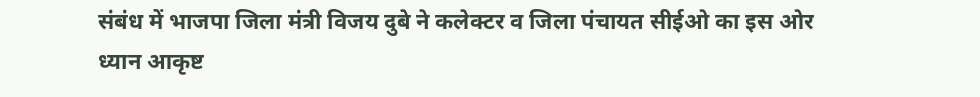संबंध में भाजपा जिला मंत्री विजय दुबे ने कलेक्टर व जिला पंचायत सीईओ का इस ओर ध्यान आकृष्ट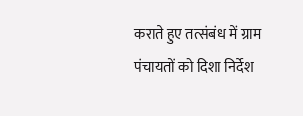कराते हुए तत्संबंध में ग्राम पंचायतों को दिशा निर्देश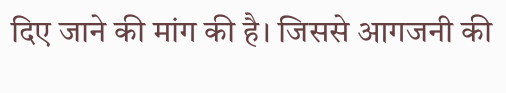दिए जाने की मांग की है। जिससे आगजनी की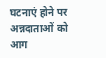घटनाएं होने पर अन्नदाताओं को आग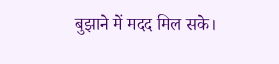बुझाने में मदद मिल सके।